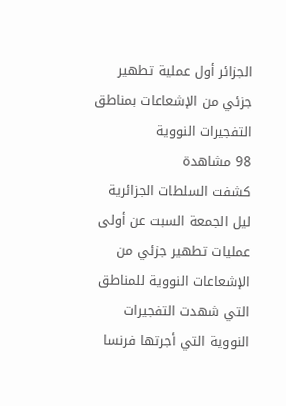الجزائر أول عملية تطهير جزئي من الإشعاعات بمناطق التفجيرات النووية
98 مشاهدة
كشفت السلطات الجزائرية ليل الجمعة السبت عن أولى عمليات تطهير جزئي من الإشعاعات النووية للمناطق التي شهدت التفجيرات النووية التي أجرتها فرنسا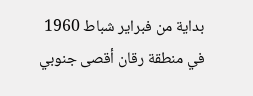بداية من فبراير شباط 1960 في منطقة رقان أقصى جنوبي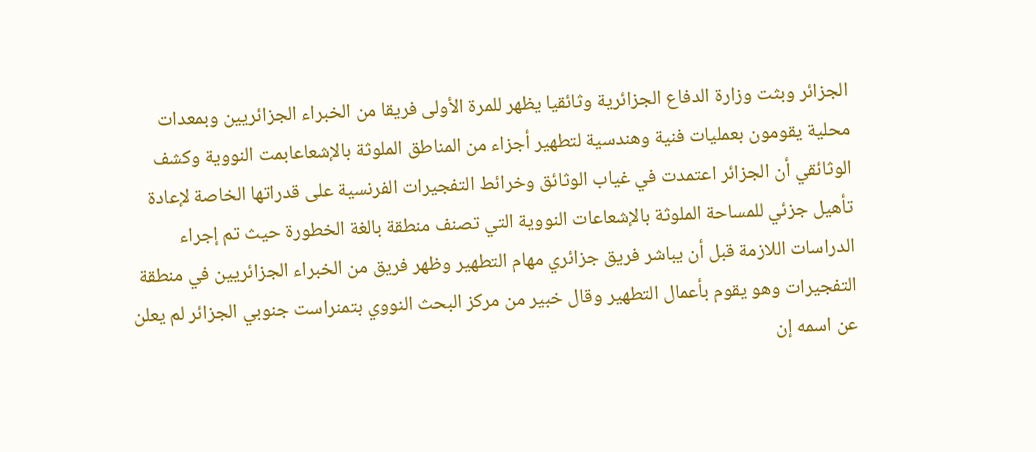الجزائر وبثت وزارة الدفاع الجزائرية وثائقيا يظهر للمرة الأولى فريقا من الخبراء الجزائريين وبمعدات محلية يقومون بعمليات فنية وهندسية لتطهير أجزاء من المناطق الملوثة بالإشعاعابمت النووية وكشف الوثائقي أن الجزائر اعتمدت في غياب الوثائق وخرائط التفجيرات الفرنسية على قدراتها الخاصة لإعادة تأهيل جزئي للمساحة الملوثة بالإشعاعات النووية التي تصنف منطقة بالغة الخطورة حيث تم إجراء الدراسات اللازمة قبل أن يباشر فريق جزائري مهام التطهير وظهر فريق من الخبراء الجزائريين في منطقة التفجيرات وهو يقوم بأعمال التطهير وقال خبير من مركز البحث النووي بتمنراست جنوبي الجزائر لم يعلن عن اسمه إن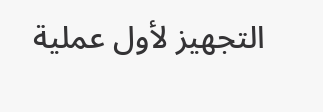التجهيز لأول عملية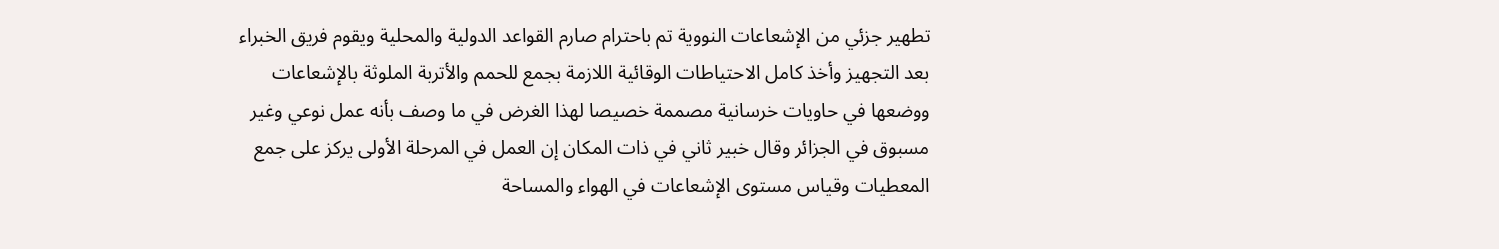تطهير جزئي من الإشعاعات النووية تم باحترام صارم القواعد الدولية والمحلية ويقوم فريق الخبراء بعد التجهيز وأخذ كامل الاحتياطات الوقائية اللازمة بجمع للحمم والأتربة الملوثة بالإشعاعات ووضعها في حاويات خرسانية مصممة خصيصا لهذا الغرض في ما وصف بأنه عمل نوعي وغير مسبوق في الجزائر وقال خبير ثاني في ذات المكان إن العمل في المرحلة الأولى يركز على جمع المعطيات وقياس مستوى الإشعاعات في الهواء والمساحة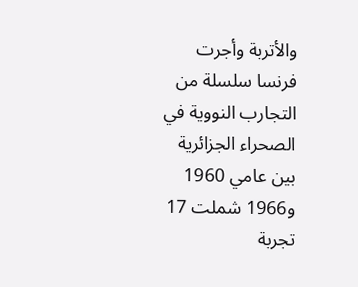والأتربة وأجرت فرنسا سلسلة من التجارب النووية في الصحراء الجزائرية بين عامي 1960 و1966 شملت 17 تجربة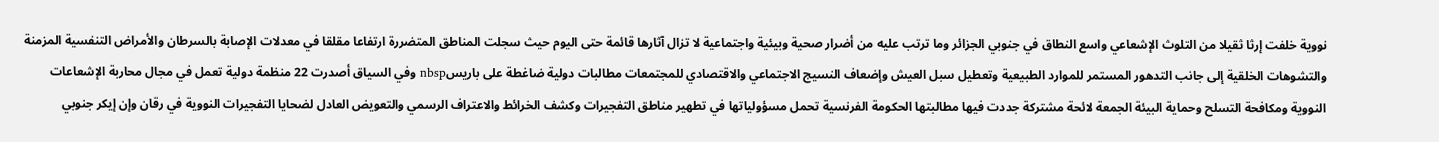نووية خلفت إرثا ثقيلا من التلوث الإشعاعي واسع النطاق في جنوبي الجزائر وما ترتب عليه من أضرار صحية وبيئية واجتماعية لا تزال آثارها قائمة حتى اليوم حيث سجلت المناطق المتضررة ارتفاعا مقلقا في معدلات الإصابة بالسرطان والأمراض التنفسية المزمنة والتشوهات الخلقية إلى جانب التدهور المستمر للموارد الطبيعية وتعطيل سبل العيش وإضعاف النسيج الاجتماعي والاقتصادي للمجتمعات مطالبات دولية ضاغطة على باريسnbsp وفي السياق أصدرت 22 منظمة دولية تعمل في مجال محاربة الإشعاعات النووية ومكافحة التسلح وحماية البيئة الجمعة لائحة مشتركة جددت فيها مطالبتها الحكومة الفرنسية تحمل مسؤولياتها في تطهير مناطق التفجيرات وكشف الخرائط والاعتراف الرسمي والتعويض العادل لضحايا التفجيرات النووية في رقان وإن إيكر جنوبي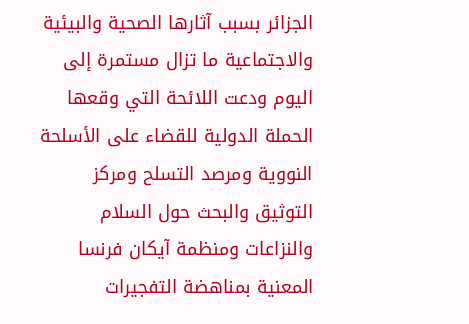الجزائر بسبب آثارها الصحية والبيئية والاجتماعية ما تزال مستمرة إلى اليوم ودعت اللائحة التي وقعها الحملة الدولية للقضاء على الأسلحة النووية ومرصد التسلح ومركز التوثيق والبحث حول السلام والنزاعات ومنظمة آيكان فرنسا المعنية بمناهضة التفجيرات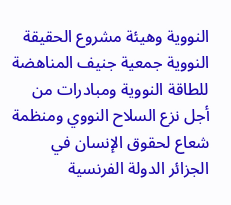النووية وهيئة مشروع الحقيقة النووية جمعية جنيف المناهضة للطاقة النووية ومبادرات من أجل نزع السلاح النووي ومنظمة شعاع لحقوق الإنسان في الجزائر الدولة الفرنسية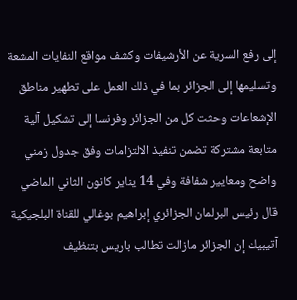إلى رفع السرية عن الأرشيفات وكشف مواقع النفايات المشعة وتسليمها إلى الجزائر بما في ذلك العمل على تطهير مناطق الإشعاعات وحثت كل من الجزائر وفرنسا إلى تشكيل آلية متابعة مشتركة تضمن تنفيذ الالتزامات وفق جدول زمني واضح ومعايير شفافة وفي 14 يناير كانون الثاني الماضي قال رئيس البرلمان الجزائري إبراهيم بوغالي للقناة البلجيكية آتيبيك إن الجزائر مازالت تطالب باريس بتنظيف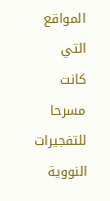المواقع التي كانت مسرحا للتفجيرات النووية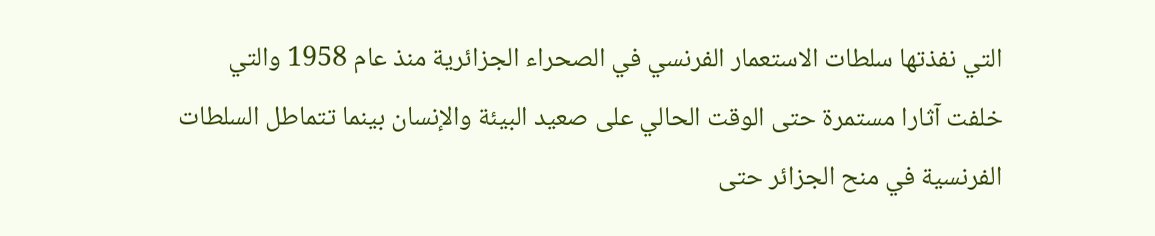التي نفذتها سلطات الاستعمار الفرنسي في الصحراء الجزائرية منذ عام 1958 والتي خلفت آثارا مستمرة حتى الوقت الحالي على صعيد البيئة والإنسان بينما تتماطل السلطات الفرنسية في منح الجزائر حتى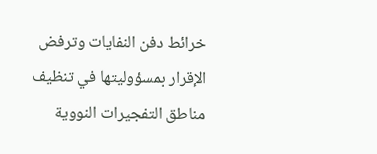خرائط دفن النفايات وترفض الإقرار بمسؤوليتها في تنظيف مناطق التفجيرات النووية